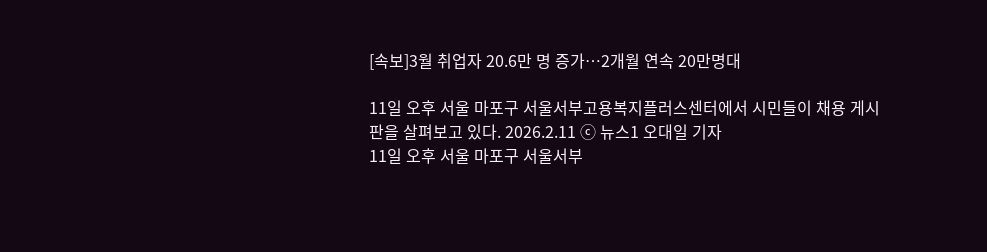[속보]3월 취업자 20.6만 명 증가…2개월 연속 20만명대

11일 오후 서울 마포구 서울서부고용복지플러스센터에서 시민들이 채용 게시판을 살펴보고 있다. 2026.2.11 ⓒ 뉴스1 오대일 기자
11일 오후 서울 마포구 서울서부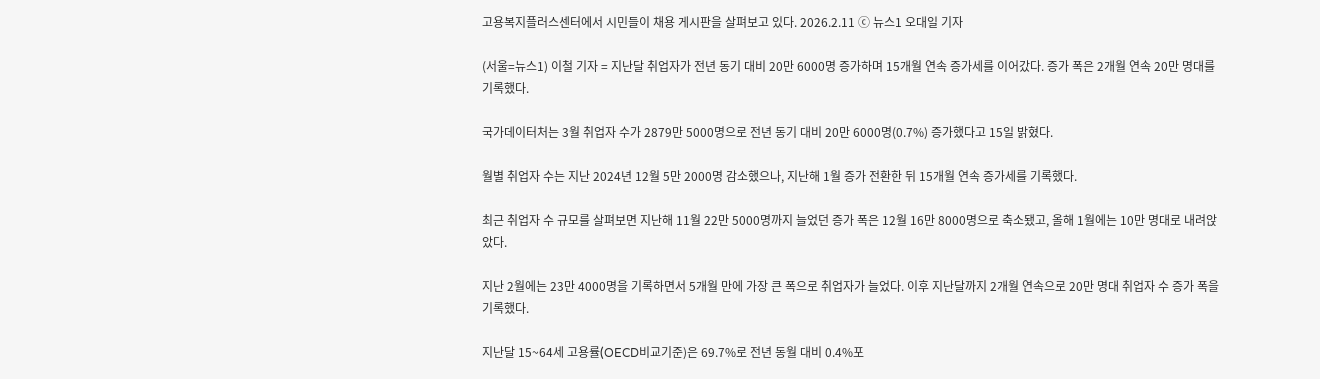고용복지플러스센터에서 시민들이 채용 게시판을 살펴보고 있다. 2026.2.11 ⓒ 뉴스1 오대일 기자

(서울=뉴스1) 이철 기자 = 지난달 취업자가 전년 동기 대비 20만 6000명 증가하며 15개월 연속 증가세를 이어갔다. 증가 폭은 2개월 연속 20만 명대를 기록했다.

국가데이터처는 3월 취업자 수가 2879만 5000명으로 전년 동기 대비 20만 6000명(0.7%) 증가했다고 15일 밝혔다.

월별 취업자 수는 지난 2024년 12월 5만 2000명 감소했으나, 지난해 1월 증가 전환한 뒤 15개월 연속 증가세를 기록했다.

최근 취업자 수 규모를 살펴보면 지난해 11월 22만 5000명까지 늘었던 증가 폭은 12월 16만 8000명으로 축소됐고, 올해 1월에는 10만 명대로 내려앉았다.

지난 2월에는 23만 4000명을 기록하면서 5개월 만에 가장 큰 폭으로 취업자가 늘었다. 이후 지난달까지 2개월 연속으로 20만 명대 취업자 수 증가 폭을 기록했다.

지난달 15~64세 고용률(OECD비교기준)은 69.7%로 전년 동월 대비 0.4%포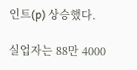인트(p) 상승했다.

실업자는 88만 4000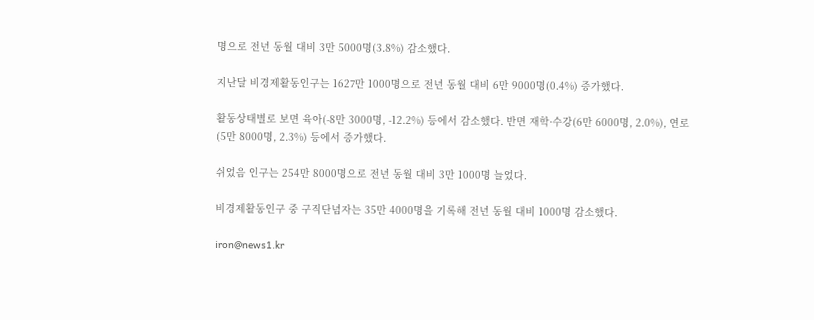명으로 전년 동월 대비 3만 5000명(3.8%) 감소했다.

지난달 비경제활동인구는 1627만 1000명으로 전년 동월 대비 6만 9000명(0.4%) 증가했다.

활동상태별로 보면 육아(-8만 3000명, -12.2%) 등에서 감소했다. 반면 재학·수강(6만 6000명, 2.0%), 연로(5만 8000명, 2.3%) 등에서 증가했다.

쉬었음 인구는 254만 8000명으로 전년 동월 대비 3만 1000명 늘었다.

비경제활동인구 중 구직단념자는 35만 4000명을 기록해 전년 동월 대비 1000명 감소했다.

iron@news1.kr